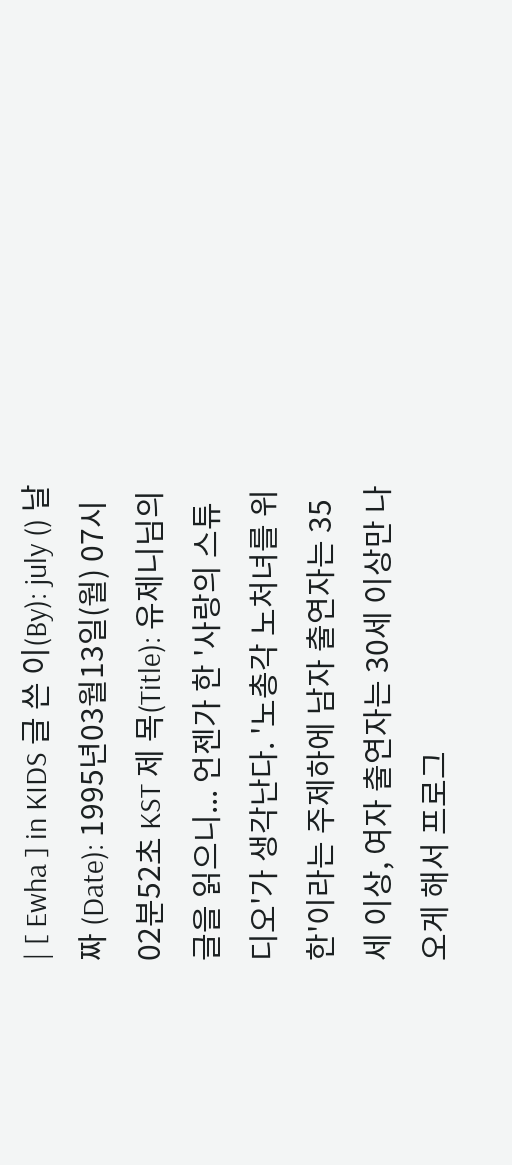| [ Ewha ] in KIDS 글 쓴 이(By): july () 날 짜 (Date): 1995년03월13일(월) 07시02분52초 KST 제 목(Title): 유제니님의 글을 읽으니... 언젠가 한 '사랑의 스튜디오'가 생각난다. '노총각 노처녀를 위한'이라는 주제하에 남자 출연자는 35세 이상, 여자 출연자는 30세 이상만 나오게 해서 프로그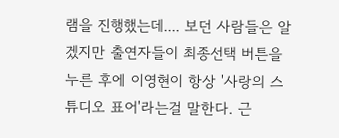램을 진행했는데.... 보던 사람들은 알겠지만 출연자들이 최종선택 버튼을 누른 후에 이영현이 항상 '사랑의 스튜디오 표어'라는걸 말한다. 근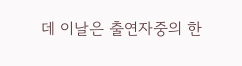데 이날은 출연자중의 한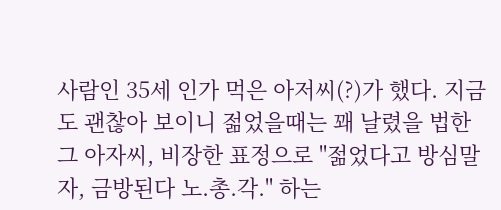사람인 35세 인가 먹은 아저씨(?)가 했다. 지금도 괜찮아 보이니 젊었을때는 꽤 날렸을 법한 그 아자씨, 비장한 표정으로 "젊었다고 방심말자, 금방된다 노.총.각." 하는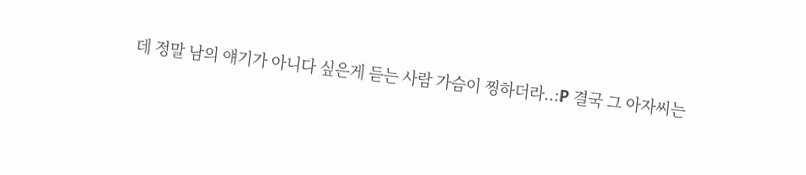데 정말 남의 얘기가 아니다 싶은게 듣는 사람 가슴이 찡하더라..:P 결국 그 아자씨는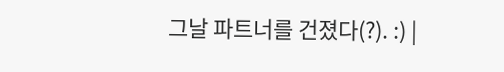그날 파트너를 건졌다(?). :) |